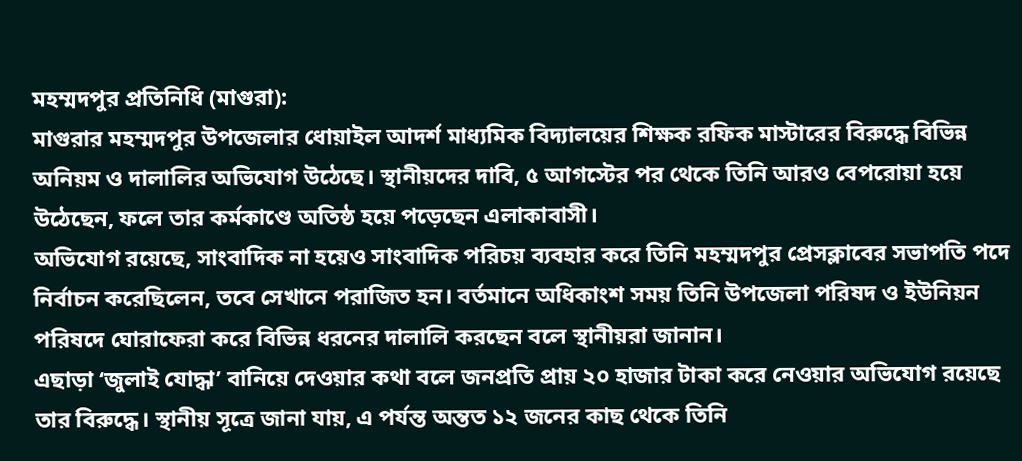মহম্মদপুর প্রতিনিধি (মাগুরা):
মাগুরার মহম্মদপুর উপজেলার ধোয়াইল আদর্শ মাধ্যমিক বিদ্যালয়ের শিক্ষক রফিক মাস্টারের বিরুদ্ধে বিভিন্ন অনিয়ম ও দালালির অভিযোগ উঠেছে। স্থানীয়দের দাবি, ৫ আগস্টের পর থেকে তিনি আরও বেপরোয়া হয়ে উঠেছেন, ফলে তার কর্মকাণ্ডে অতিষ্ঠ হয়ে পড়েছেন এলাকাবাসী।
অভিযোগ রয়েছে, সাংবাদিক না হয়েও সাংবাদিক পরিচয় ব্যবহার করে তিনি মহম্মদপুর প্রেসক্লাবের সভাপতি পদে নির্বাচন করেছিলেন, তবে সেখানে পরাজিত হন। বর্তমানে অধিকাংশ সময় তিনি উপজেলা পরিষদ ও ইউনিয়ন পরিষদে ঘোরাফেরা করে বিভিন্ন ধরনের দালালি করছেন বলে স্থানীয়রা জানান।
এছাড়া ‘জুলাই যোদ্ধা’ বানিয়ে দেওয়ার কথা বলে জনপ্রতি প্রায় ২০ হাজার টাকা করে নেওয়ার অভিযোগ রয়েছে তার বিরুদ্ধে। স্থানীয় সূত্রে জানা যায়, এ পর্যন্ত অন্তত ১২ জনের কাছ থেকে তিনি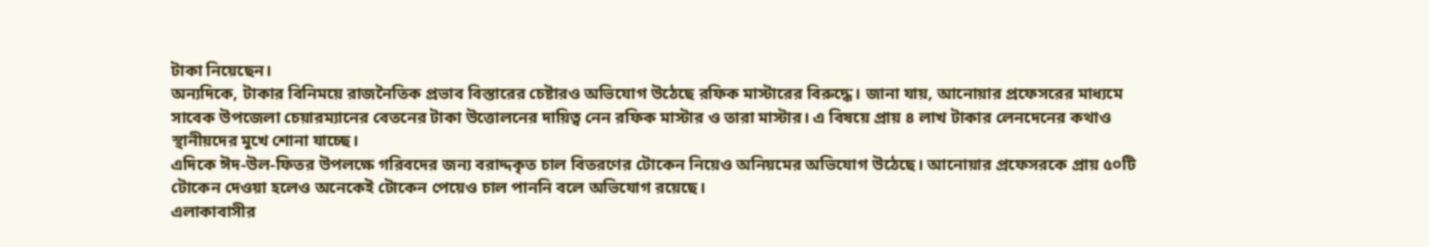টাকা নিয়েছেন।
অন্যদিকে, টাকার বিনিময়ে রাজনৈতিক প্রভাব বিস্তারের চেষ্টারও অভিযোগ উঠেছে রফিক মাস্টারের বিরুদ্ধে। জানা যায়, আনোয়ার প্রফেসরের মাধ্যমে সাবেক উপজেলা চেয়ারম্যানের বেতনের টাকা উত্তোলনের দায়িত্ব নেন রফিক মাস্টার ও তারা মাস্টার। এ বিষয়ে প্রায় ৪ লাখ টাকার লেনদেনের কথাও স্থানীয়দের মুখে শোনা যাচ্ছে।
এদিকে ঈদ-উল-ফিতর উপলক্ষে গরিবদের জন্য বরাদ্দকৃত চাল বিতরণের টোকেন নিয়েও অনিয়মের অভিযোগ উঠেছে। আনোয়ার প্রফেসরকে প্রায় ৫০টি টোকেন দেওয়া হলেও অনেকেই টোকেন পেয়েও চাল পাননি বলে অভিযোগ রয়েছে।
এলাকাবাসীর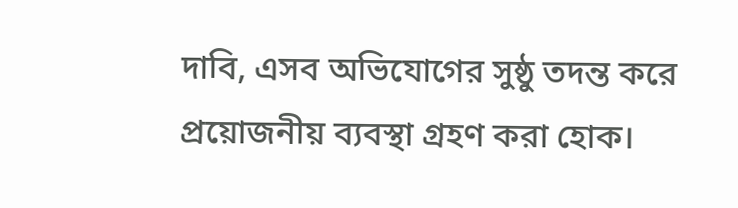দাবি, এসব অভিযোগের সুষ্ঠু তদন্ত করে প্রয়োজনীয় ব্যবস্থা গ্রহণ করা হোক।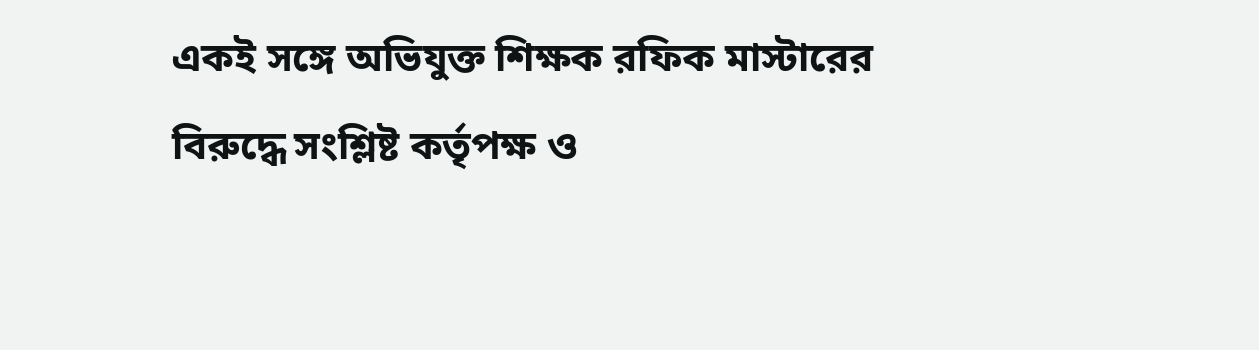একই সঙ্গে অভিযুক্ত শিক্ষক রফিক মাস্টারের বিরুদ্ধে সংশ্লিষ্ট কর্তৃপক্ষ ও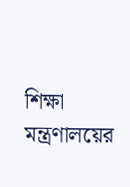শিক্ষা মন্ত্রণালয়ের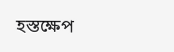হস্তক্ষেপ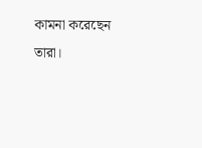কামনা করেছেন তারা।